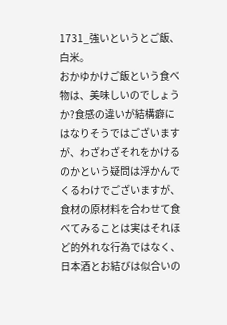1731_強いというとご飯、白米。
おかゆかけご飯という食べ物は、美味しいのでしょうか?食感の違いが結構癖にはなりそうではございますが、わざわざそれをかけるのかという疑問は浮かんでくるわけでございますが、食材の原材料を合わせて食べてみることは実はそれほど的外れな行為ではなく、日本酒とお結びは似合いの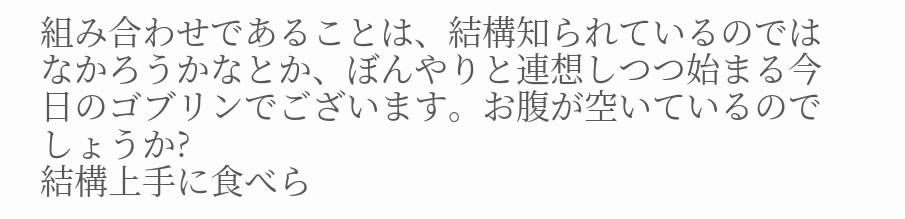組み合わせであることは、結構知られているのではなかろうかなとか、ぼんやりと連想しつつ始まる今日のゴブリンでございます。お腹が空いているのでしょうか?
結構上手に食べら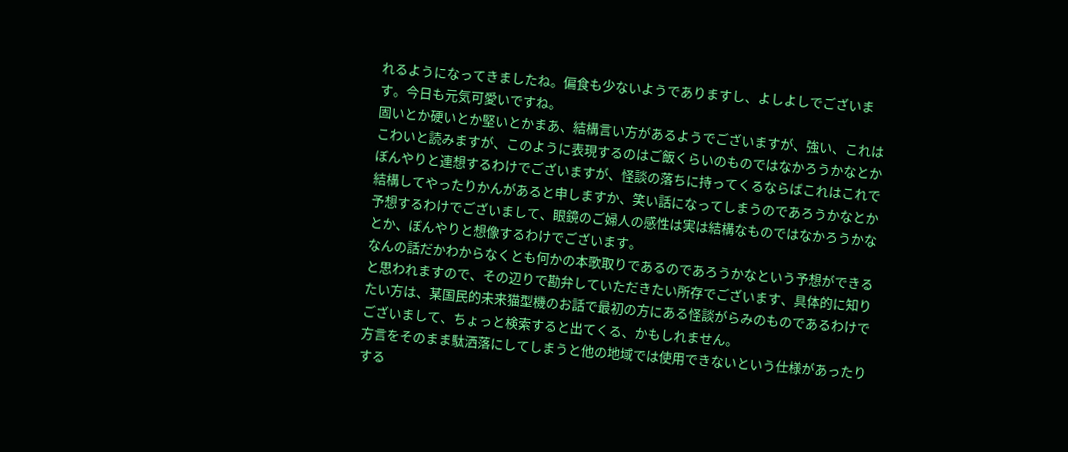れるようになってきましたね。偏食も少ないようでありますし、よしよしでございます。今日も元気可愛いですね。
固いとか硬いとか堅いとかまあ、結構言い方があるようでございますが、強い、これはこわいと読みますが、このように表現するのはご飯くらいのものではなかろうかなとかぼんやりと連想するわけでございますが、怪談の落ちに持ってくるならばこれはこれで結構してやったりかんがあると申しますか、笑い話になってしまうのであろうかなとか予想するわけでございまして、眼鏡のご婦人の感性は実は結構なものではなかろうかなとか、ぼんやりと想像するわけでございます。
なんの話だかわからなくとも何かの本歌取りであるのであろうかなという予想ができると思われますので、その辺りで勘弁していただきたい所存でございます、具体的に知りたい方は、某国民的未来猫型機のお話で最初の方にある怪談がらみのものであるわけでございまして、ちょっと検索すると出てくる、かもしれません。
方言をそのまま駄洒落にしてしまうと他の地域では使用できないという仕様があったりする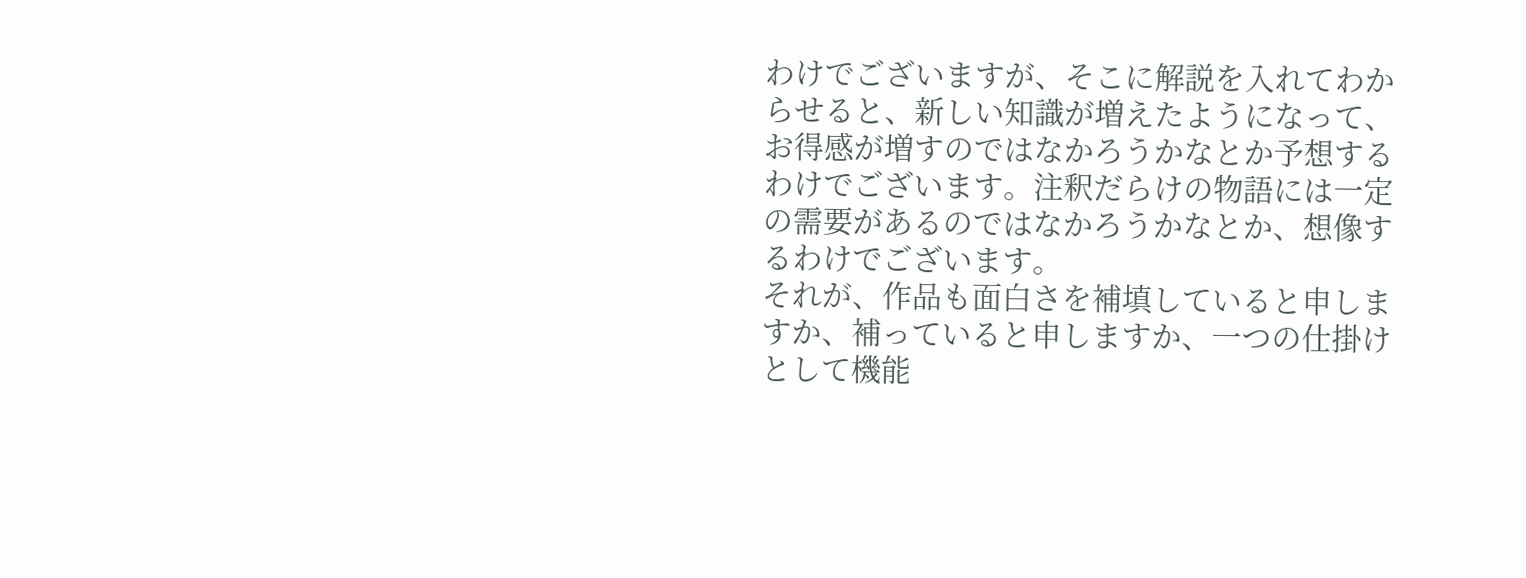わけでございますが、そこに解説を入れてわからせると、新しい知識が増えたようになって、お得感が増すのではなかろうかなとか予想するわけでございます。注釈だらけの物語には一定の需要があるのではなかろうかなとか、想像するわけでございます。
それが、作品も面白さを補填していると申しますか、補っていると申しますか、一つの仕掛けとして機能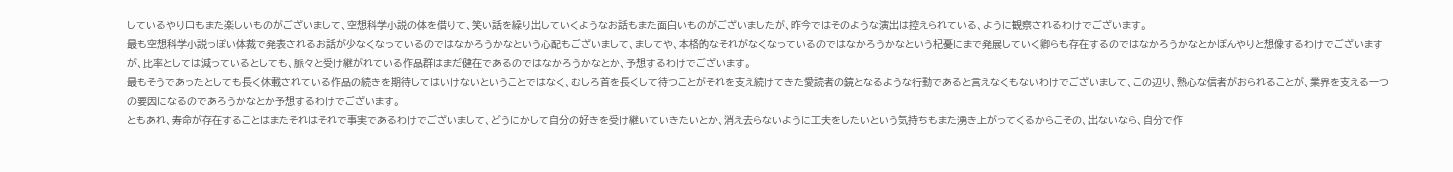しているやり口もまた楽しいものがございまして、空想科学小説の体を借りて、笑い話を繰り出していくようなお話もまた面白いものがございましたが、昨今ではそのような演出は控えられている、ように観察されるわけでございます。
最も空想科学小説っぽい体裁で発表されるお話が少なくなっているのではなかろうかなという心配もございまして、ましてや、本格的なそれがなくなっているのではなかろうかなという杞憂にまで発展していく卿らも存在するのではなかろうかなとかぼんやりと想像するわけでございますが、比率としては減っているとしても、脈々と受け継がれている作品群はまだ健在であるのではなかろうかなとか、予想するわけでございます。
最もそうであったとしても長く休載されている作品の続きを期待してはいけないということではなく、むしろ首を長くして待つことがそれを支え続けてきた愛読者の鏡となるような行動であると言えなくもないわけでございまして、この辺り、熱心な信者がおられることが、業界を支える一つの要因になるのであろうかなとか予想するわけでございます。
ともあれ、寿命が存在することはまたそれはそれで事実であるわけでございまして、どうにかして自分の好きを受け継いていきたいとか、消え去らないように工夫をしたいという気持ちもまた湧き上がってくるからこその、出ないなら、自分で作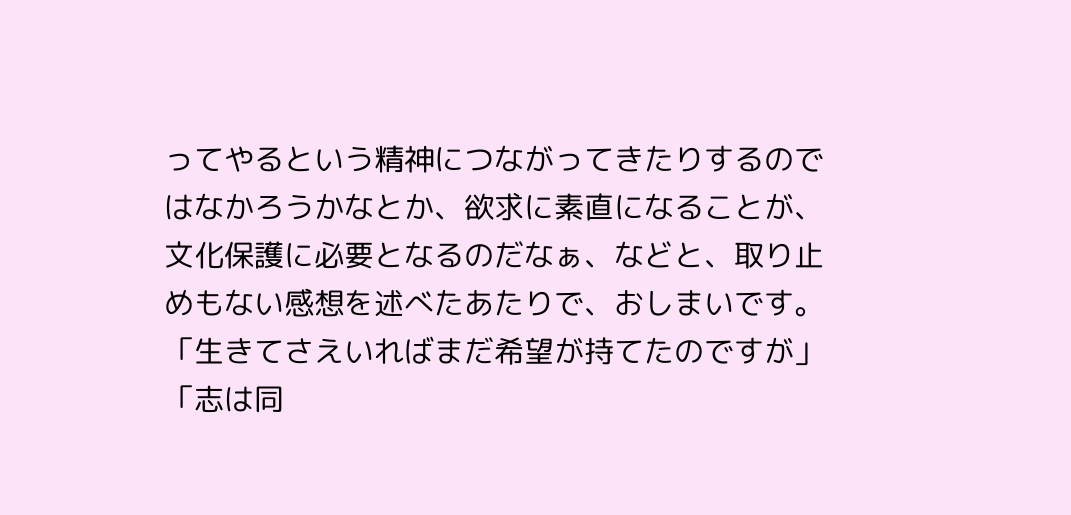ってやるという精神につながってきたりするのではなかろうかなとか、欲求に素直になることが、文化保護に必要となるのだなぁ、などと、取り止めもない感想を述べたあたりで、おしまいです。
「生きてさえいればまだ希望が持てたのですが」
「志は同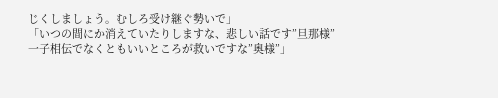じくしましょう。むしろ受け継ぐ勢いで」
「いつの間にか消えていたりしますな、悲しい話です”旦那様”
一子相伝でなくともいいところが救いですな”奥様”」